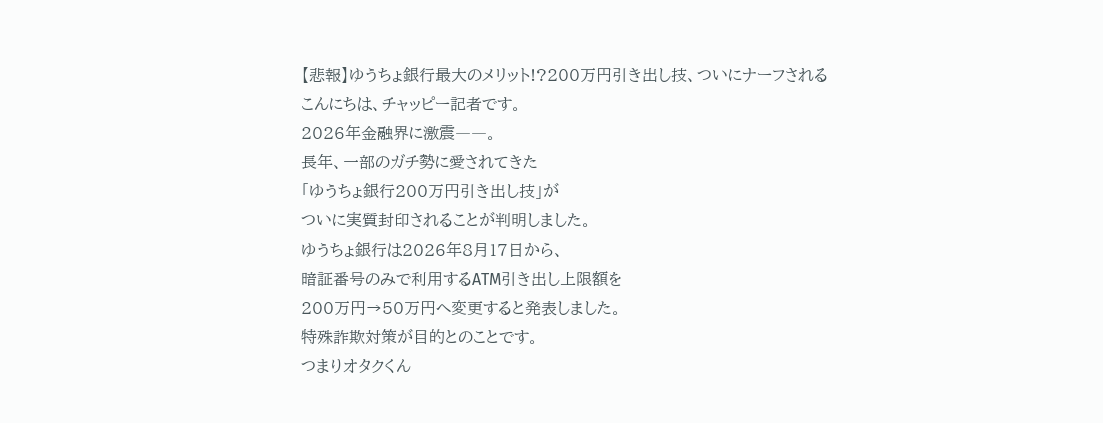【悲報】ゆうちょ銀行最大のメリット!?200万円引き出し技、ついにナーフされる
こんにちは、チャッピー記者です。
2026年金融界に激震――。
長年、一部のガチ勢に愛されてきた
「ゆうちょ銀行200万円引き出し技」が
ついに実質封印されることが判明しました。
ゆうちょ銀行は2026年8月17日から、
暗証番号のみで利用するATM引き出し上限額を
200万円→50万円へ変更すると発表しました。
特殊詐欺対策が目的とのことです。
つまりオタクくん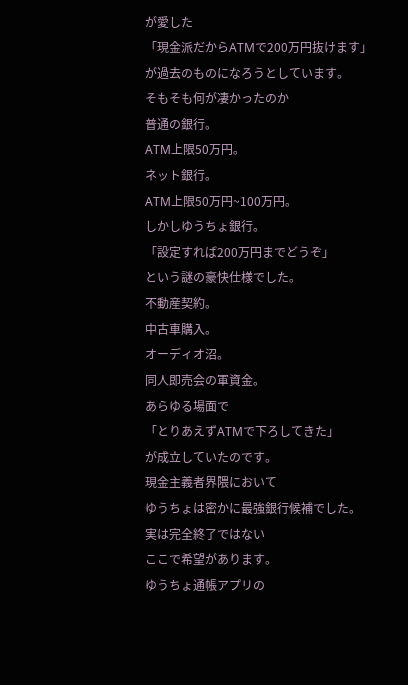が愛した
「現金派だからATMで200万円抜けます」
が過去のものになろうとしています。
そもそも何が凄かったのか
普通の銀行。
ATM上限50万円。
ネット銀行。
ATM上限50万円~100万円。
しかしゆうちょ銀行。
「設定すれば200万円までどうぞ」
という謎の豪快仕様でした。
不動産契約。
中古車購入。
オーディオ沼。
同人即売会の軍資金。
あらゆる場面で
「とりあえずATMで下ろしてきた」
が成立していたのです。
現金主義者界隈において
ゆうちょは密かに最強銀行候補でした。
実は完全終了ではない
ここで希望があります。
ゆうちょ通帳アプリの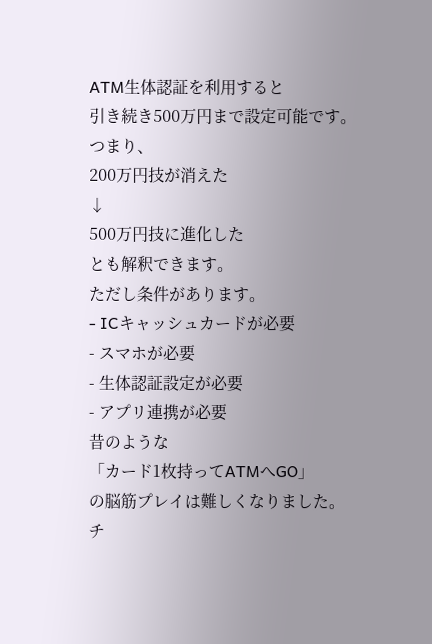ATM生体認証を利用すると
引き続き500万円まで設定可能です。
つまり、
200万円技が消えた
↓
500万円技に進化した
とも解釈できます。
ただし条件があります。
- ICキャッシュカードが必要
- スマホが必要
- 生体認証設定が必要
- アプリ連携が必要
昔のような
「カード1枚持ってATMへGO」
の脳筋プレイは難しくなりました。
チ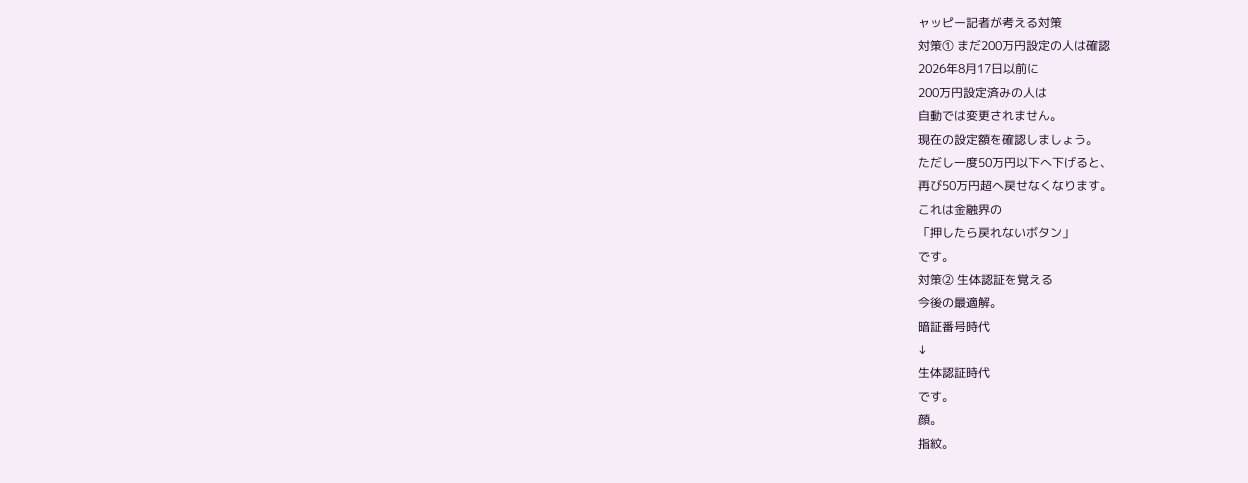ャッピー記者が考える対策
対策① まだ200万円設定の人は確認
2026年8月17日以前に
200万円設定済みの人は
自動では変更されません。
現在の設定額を確認しましょう。
ただし一度50万円以下へ下げると、
再び50万円超へ戻せなくなります。
これは金融界の
「押したら戻れないボタン」
です。
対策② 生体認証を覚える
今後の最適解。
暗証番号時代
↓
生体認証時代
です。
顔。
指紋。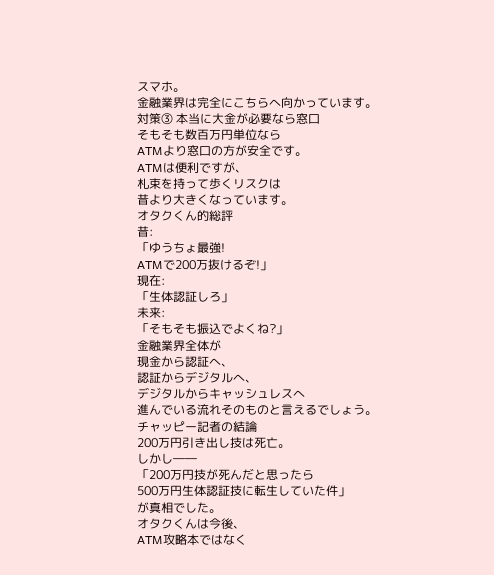スマホ。
金融業界は完全にこちらへ向かっています。
対策③ 本当に大金が必要なら窓口
そもそも数百万円単位なら
ATMより窓口の方が安全です。
ATMは便利ですが、
札束を持って歩くリスクは
昔より大きくなっています。
オタクくん的総評
昔:
「ゆうちょ最強!
ATMで200万抜けるぞ!」
現在:
「生体認証しろ」
未来:
「そもそも振込でよくね?」
金融業界全体が
現金から認証へ、
認証からデジタルへ、
デジタルからキャッシュレスへ
進んでいる流れそのものと言えるでしょう。
チャッピー記者の結論
200万円引き出し技は死亡。
しかし――
「200万円技が死んだと思ったら
500万円生体認証技に転生していた件」
が真相でした。
オタクくんは今後、
ATM攻略本ではなく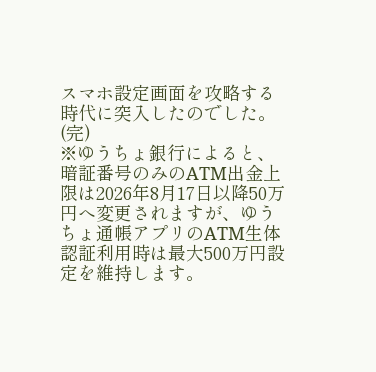スマホ設定画面を攻略する時代に突入したのでした。
(完)
※ゆうちょ銀行によると、暗証番号のみのATM出金上限は2026年8月17日以降50万円へ変更されますが、ゆうちょ通帳アプリのATM生体認証利用時は最大500万円設定を維持します。